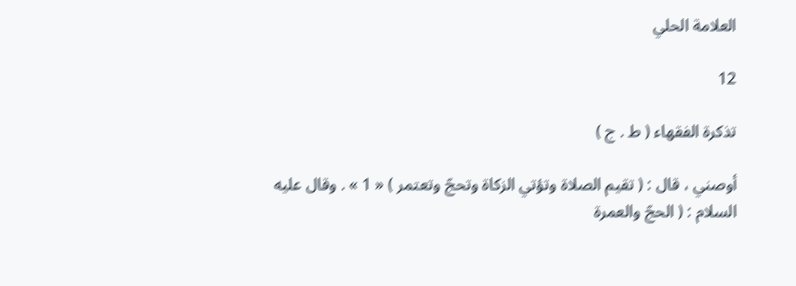العلامة الحلي

12

تذكرة الفقهاء ( ط . ج )

أوصني ، قال : ( تقيم الصلاة وتؤتي الزكاة وتحجّ وتعتمر ) « 1 » . وقال عليه السلام : ( الحجّ والعمرة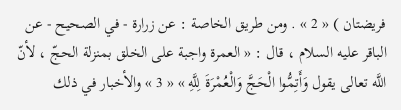فريضتان ) « 2 » . ومن طريق الخاصة : عن زرارة - في الصحيح - عن الباقر عليه السلام ، قال : « العمرة واجبة على الخلق بمنزلة الحجّ ، لأنّ اللَّه تعالى يقول وَأَتِمُّوا الْحَجَّ وَالْعُمْرَةَ لِلَّهِ » « 3 » والأخبار في ذلك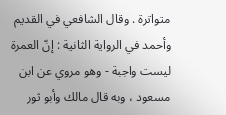متواترة . وقال الشافعي في القديم وأحمد في الرواية الثانية : إنّ العمرة ليست واجبة - وهو مروي عن ابن مسعود ، وبه قال مالك وأبو ثور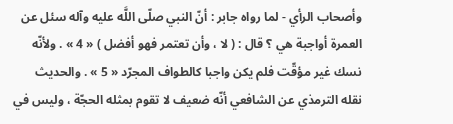وأصحاب الرأي - لما رواه جابر : أنّ النبي صلّى اللَّه عليه وآله سئل عن العمرة أواجبة هي ؟ قال : ( لا ، وأن تعتمر فهو أفضل ) « 4 » . ولأنّه نسك غير مؤقّت فلم يكن واجبا كالطواف المجرّد « 5 » . والحديث نقله الترمذي عن الشافعي أنّه ضعيف لا تقوم بمثله الحجّة ، وليس في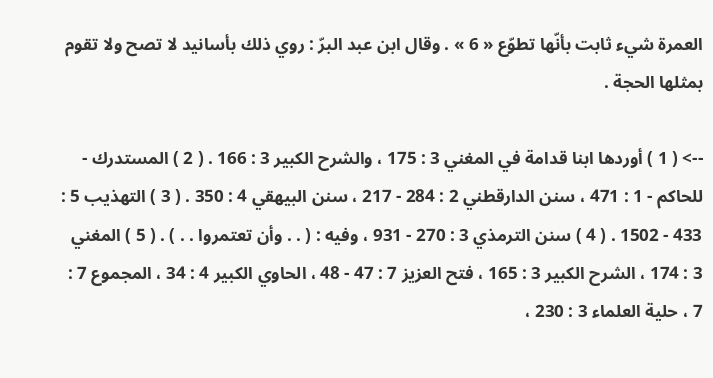العمرة شيء ثابت بأنّها تطوّع « 6 » . وقال ابن عبد البرّ : روي ذلك بأسانيد لا تصح ولا تقوم بمثلها الحجة .

--> ( 1 ) أوردها ابنا قدامة في المغني 3 : 175 ، والشرح الكبير 3 : 166 . ( 2 ) المستدرك - للحاكم - 1 : 471 ، سنن الدارقطني 2 : 284 - 217 ، سنن البيهقي 4 : 350 . ( 3 ) التهذيب 5 : 433 - 1502 . ( 4 ) سنن الترمذي 3 : 270 - 931 ، وفيه : ( . . وأن تعتمروا . . ) . ( 5 ) المغني 3 : 174 ، الشرح الكبير 3 : 165 ، فتح العزيز 7 : 47 - 48 ، الحاوي الكبير 4 : 34 ، المجموع 7 : 7 ، حلية العلماء 3 : 230 ،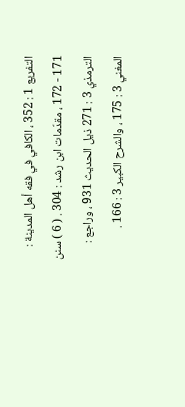التفريع 1 : 352 ، الكافي في فقه أهل المدينة : 171 - 172 ، مقدّمات ابن رشد : 304 . ( 6 ) سنن الترمذي 3 : 271 ذيل الحديث 931 ، وراجع : المغني 3 : 175 ، والشرح الكبير 3 : 166 .